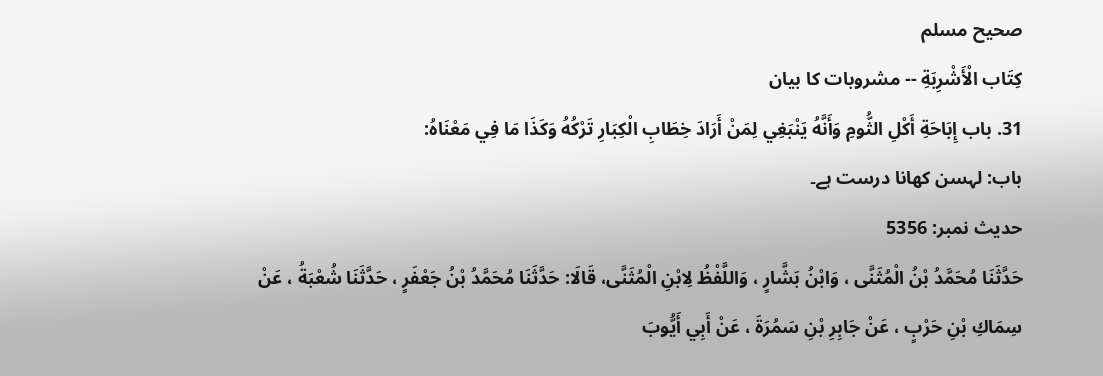صحيح مسلم
كِتَاب الْأَشْرِبَةِ -- مشروبات کا بیان
31. باب إِبَاحَةِ أَكْلِ الثُّومِ وَأَنَّهُ يَنْبَغِي لِمَنْ أَرَادَ خِطَابِ الْكِبَارِ تَرْكُهُ وَكَذَا مَا فِي مَعْنَاهُ:
باب: لہسن کھانا درست ہے۔
حدیث نمبر: 5356
حَدَّثَنَا مُحَمَّدُ بْنُ الْمُثَنَّى ، وَابْنُ بَشَّارٍ ، وَاللَّفْظُ لِابْنِ الْمُثَنَّى، قَالَا: حَدَّثَنَا مُحَمَّدُ بْنُ جَعْفَرٍ ، حَدَّثَنَا شُعْبَةُ ، عَنْ سِمَاكِ بْنِ حَرْبٍ ، عَنْ جَابِرِ بْنِ سَمُرَةَ ، عَنْ أَبِي أَيُّوبَ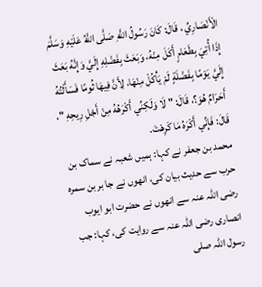الْأَنْصَارِيِّ ، قَالَ: كَانَ رَسُولُ اللَّهِ صَلَّى اللَّهُ عَلَيْهِ وَسَلَّمَ إِذَا أُتِيَ بِطَعَامٍ أَكَلَ مِنْهُ، وَبَعَثَ بِفَضْلِهِ إِلَيَّ وَإِنَّهُ بَعَثَ إِلَيَّ يَوْمًا بِفَضْلَةٍ لَمْ يَأْكُلْ مِنْهَا، لِأَنَّ فِيهَا ثُومًا فَسَأَلْتُهُ أَحَرَامٌ هُوَ؟، قَالَ: " لَا وَلَكِنِّي أَكْرَهُهُ مِنْ أَجْلِ رِيحِهِ "، قَالَ: فَإِنِّي أَكْرَهُ مَا كَرِهْتَ.
محمد بن جعفر نے کہا: ہمیں شعبہ نے سماک بن حرب سے حدیث بیان کی، انھوں نے جا بر بن سمرہ رضی اللہ عنہ سے انھوں نے حضرت ابو ایوب انصاری رضی اللہ عنہ سے روایت کی، کہا: جب رسول اللہ صلی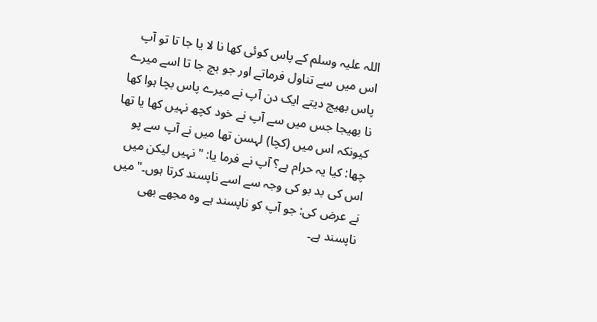اللہ علیہ وسلم کے پاس کوئی کھا نا لا یا جا تا تو آپ اس میں سے تناول فرماتے اور جو بچ جا تا اسے میرے پاس بھیج دیتے ایک دن آپ نے میرے پاس بچا ہوا کھا نا بھیجا جس میں سے آپ نے خود کچھ نہیں کھا یا تھا کیونکہ اس میں (کچا) لہسن تھا میں نے آپ سے پو چھا: کیا یہ حرام ہے؟ آپ نے فرما یا: "نہیں لیکن میں اس کی بد بو کی وجہ سے اسے ناپسند کرتا ہوں۔"میں نے عرض کی: جو آپ کو ناپسند ہے وہ مجھے بھی ناپسند ہے۔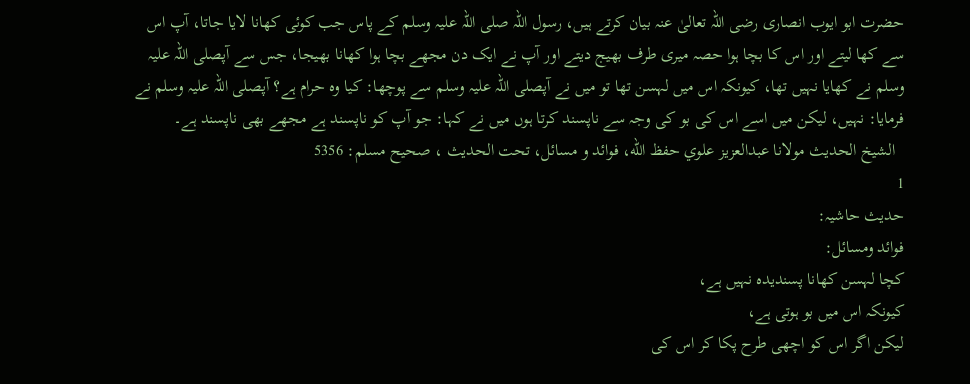حضرت ابو ایوب انصاری رضی اللہ تعالیٰ عنہ بیان کرتے ہیں، رسول اللہ صلی اللہ علیہ وسلم کے پاس جب کوئی کھانا لایا جاتا، آپ اس سے کھا لیتے اور اس کا بچا ہوا حصہ میری طرف بھیج دیتے اور آپ نے ایک دن مجھے بچا ہوا کھانا بھیجا، جس سے آپصلی اللہ علیہ وسلم نے کھایا نہیں تھا، کیونکہ اس میں لہسن تھا تو میں نے آپصلی اللہ علیہ وسلم سے پوچھا: کیا وہ حرام ہے؟ آپصلی اللہ علیہ وسلم نے فرمایا: نہیں، لیکن میں اسے اس کی بو کی وجہ سے ناپسند کرتا ہوں میں نے کہا: جو آپ کو ناپسند ہے مجھے بھی ناپسند ہے۔
  الشيخ الحديث مولانا عبدالعزيز علوي حفظ الله، فوائد و مسائل، تحت الحديث ، صحيح مسلم: 5356
1
حدیث حاشیہ:
فوائد ومسائل:
کچا لہسن کھانا پسندیدہ نہیں ہے،
کیونکہ اس میں بو ہوتی ہے،
لیکن اگر اس کو اچھی طرح پکا کر اس کی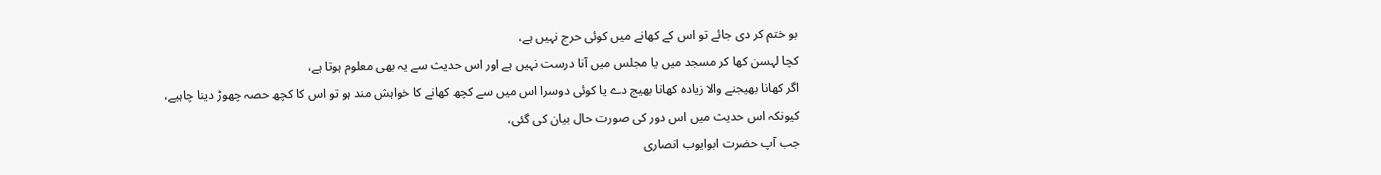بو ختم کر دی جائے تو اس کے کھانے میں کوئی حرج نہیں ہے،
کچا لہسن کھا کر مسجد میں یا مجلس میں آنا درست نہیں ہے اور اس حدیث سے یہ بھی معلوم ہوتا ہے،
اگر کھانا بھیجنے والا زیادہ کھانا بھیج دے یا کوئی دوسرا اس میں سے کچھ کھانے کا خواہش مند ہو تو اس کا کچھ حصہ چھوڑ دینا چاہیے،
کیونکہ اس حدیث میں اس دور کی صورت حال بیان کی گئی،
جب آپ حضرت ابوایوب انصاری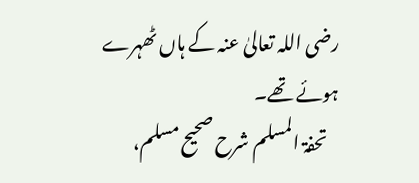رضی اللہ تعالیٰ عنہ کے ہاں ٹھہرے ہوئے تھے۔
   تحفۃ المسلم شرح صحیح مسلم،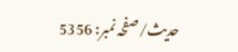حدیث/صفحہ نمبر: 5356